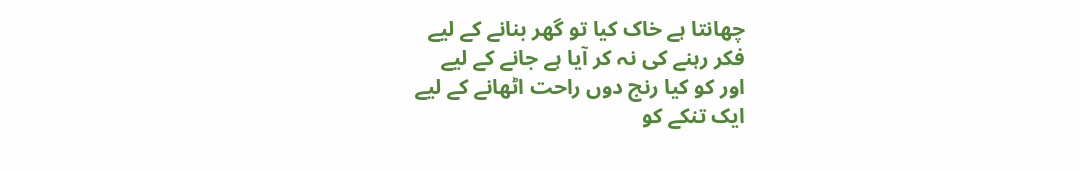چھانتا ہے خاک کیا تو گھر بنانے کے لیے
فکر رہنے کی نہ کر آیا ہے جانے کے لیے
اور کو کیا رنج دوں راحت اٹھانے کے لیے
ایک تنکے کو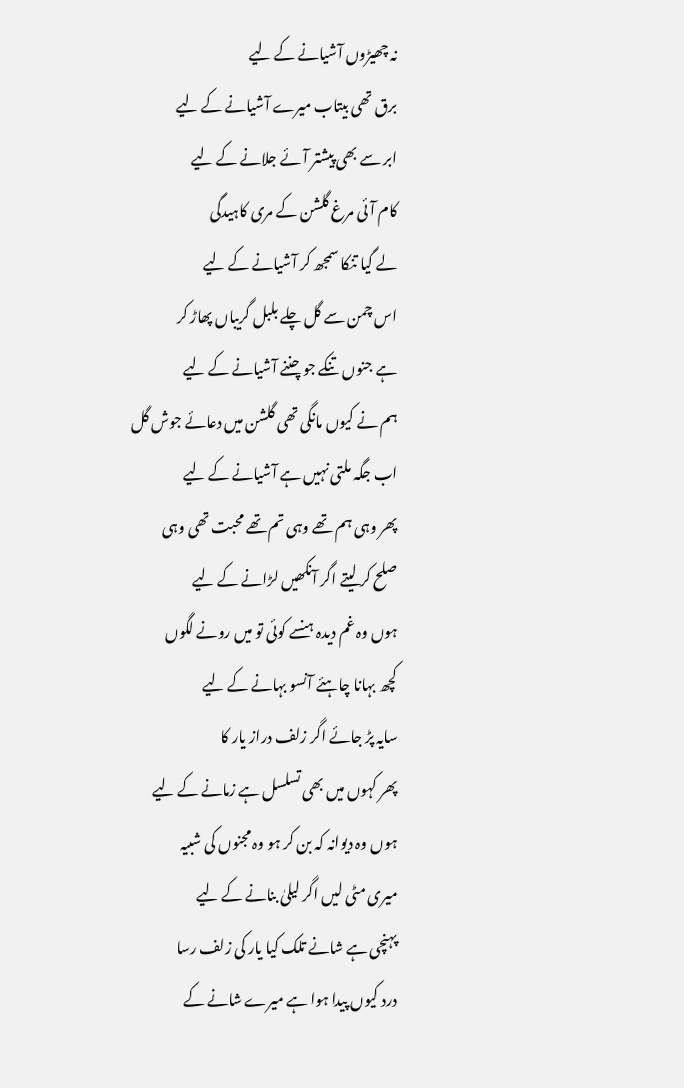نہ چھیڑوں آشیانے کے لیے
برق تھی بیتاب میرے آشیانے کے لیے
ابر سے بھی پیشتر آئے جلانے کے لیے
کام آئی مرغ گلشن کے مری کاہیدگی
لے گیا تنکا سمجھ کر آشیانے کے لیے
اس چمن سے گل چلے بلبل گریباں پھاڑ کر
ہے جنوں تنکے جو چننے آشیانے کے لیے
ہم نے کیوں مانگی تھی گلشن میں دعائے جوش گل
اب جگہ ملتی نہیں ہے آشیانے کے لیے
پھر وہی ہم تھے وہی تم تھے محبت تھی وہی
صلح کر لیتے اگر آنکھیں لڑانے کے لیے
ہوں وہ غم دیدہ ہنسے کوئی تو میں رونے لگوں
کچھ بہانا چاہئے آنسو بہانے کے لیے
سایہ پڑ جائے اگر زلف دراز یار کا
پھر کہوں میں بھی تسلسل ہے زمانے کے لیے
ہوں وہ دیوانہ کہ بن کر ہو وہ مجنوں کی شبیہ
میری مٹی لیں اگر لیلیٰ بنانے کے لیے
پہنچی ہے شانے تلک کیا یار کی زلف رسا
درد کیوں پیدا ہوا ہے میرے شانے کے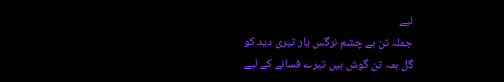لیے
جملہ تن ہے چشم نرگس یار تیری دید کو
گل ہمہ تن گوش ہیں تیرے فسانے کے لیے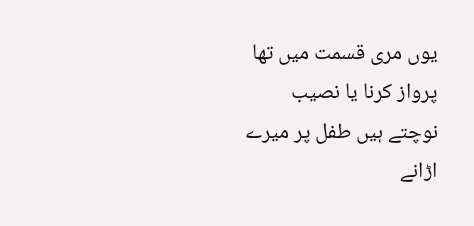یوں مری قسمت میں تھا پرواز کرنا یا نصیب
نوچتے ہیں طفل پر میرے اڑانے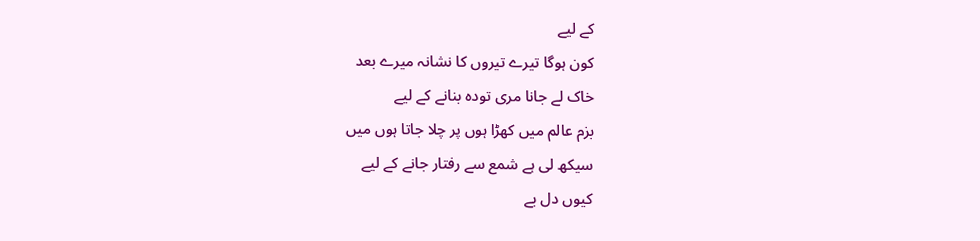کے لیے
کون ہوگا تیرے تیروں کا نشانہ میرے بعد
خاک لے جانا مری تودہ بنانے کے لیے
بزم عالم میں کھڑا ہوں پر چلا جاتا ہوں میں
سیکھ لی ہے شمع سے رفتار جانے کے لیے
کیوں دل بے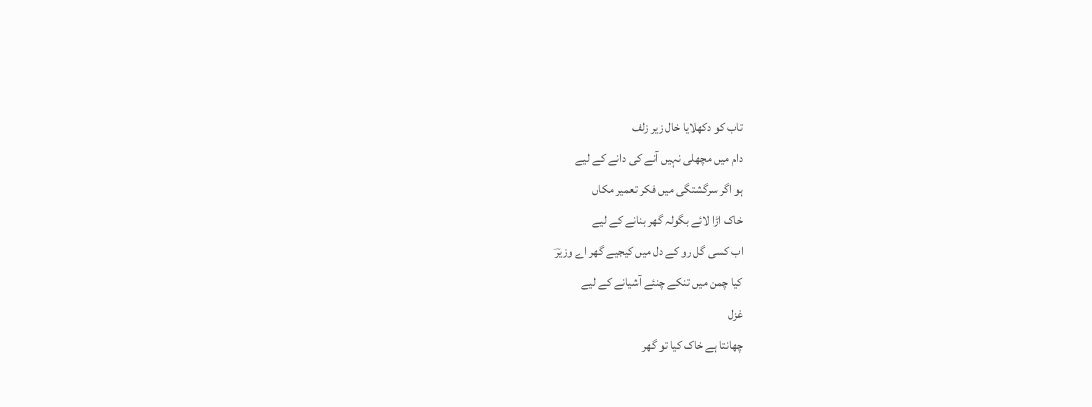تاب کو دکھلایا خال زیر زلف
دام میں مچھلی نہیں آنے کی دانے کے لیے
ہو اگر سرگشتگی میں فکر تعمیر مکاں
خاک اڑا لائے بگولہ گھر بنانے کے لیے
اب کسی گل رو کے دل میں کیجیے گھر اے وزیرؔ
کیا چمن میں تنکے چنئے آشیانے کے لیے
غزل
چھانتا ہے خاک کیا تو گھر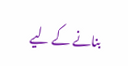بنانے کے لیے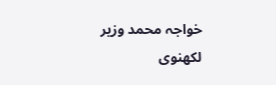خواجہ محمد وزیر لکھنوی